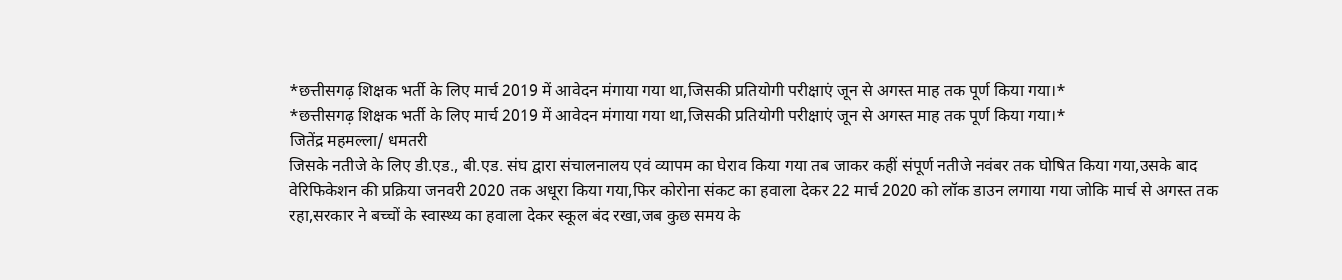*छत्तीसगढ़ शिक्षक भर्ती के लिए मार्च 2019 में आवेदन मंगाया गया था,जिसकी प्रतियोगी परीक्षाएं जून से अगस्त माह तक पूर्ण किया गया।*
*छत्तीसगढ़ शिक्षक भर्ती के लिए मार्च 2019 में आवेदन मंगाया गया था,जिसकी प्रतियोगी परीक्षाएं जून से अगस्त माह तक पूर्ण किया गया।*
जितेंद्र महमल्ला/ धमतरी
जिसके नतीजे के लिए डी.एड., बी.एड. संघ द्वारा संचालनालय एवं व्यापम का घेराव किया गया तब जाकर कहीं संपूर्ण नतीजे नवंबर तक घोषित किया गया,उसके बाद वेरिफिकेशन की प्रक्रिया जनवरी 2020 तक अधूरा किया गया,फिर कोरोना संकट का हवाला देकर 22 मार्च 2020 को लॉक डाउन लगाया गया जोकि मार्च से अगस्त तक रहा,सरकार ने बच्चों के स्वास्थ्य का हवाला देकर स्कूल बंद रखा,जब कुछ समय के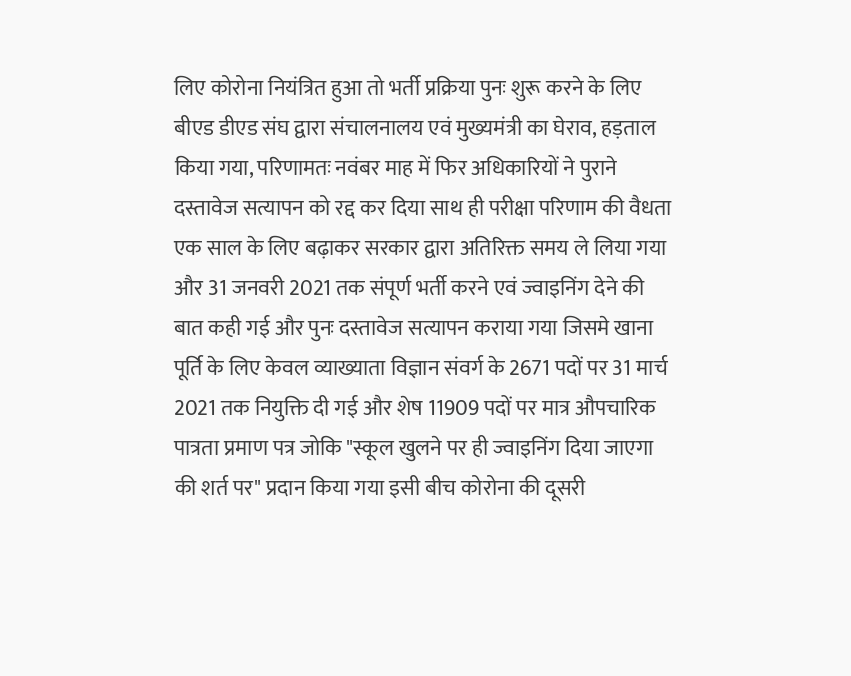लिए कोरोना नियंत्रित हुआ तो भर्ती प्रक्रिया पुनः शुरू करने के लिए बीएड डीएड संघ द्वारा संचालनालय एवं मुख्यमंत्री का घेराव, हड़ताल किया गया, परिणामतः नवंबर माह में फिर अधिकारियों ने पुराने दस्तावेज सत्यापन को रद्द कर दिया साथ ही परीक्षा परिणाम की वैधता एक साल के लिए बढ़ाकर सरकार द्वारा अतिरिक्त समय ले लिया गया और 31 जनवरी 2021 तक संपूर्ण भर्ती करने एवं ज्वाइनिंग देने की बात कही गई और पुनः दस्तावेज सत्यापन कराया गया जिसमे खाना पूर्ति के लिए केवल व्याख्याता विज्ञान संवर्ग के 2671 पदों पर 31 मार्च 2021 तक नियुक्ति दी गई और शेष 11909 पदों पर मात्र औपचारिक पात्रता प्रमाण पत्र जोकि "स्कूल खुलने पर ही ज्वाइनिंग दिया जाएगा की शर्त पर" प्रदान किया गया इसी बीच कोरोना की दूसरी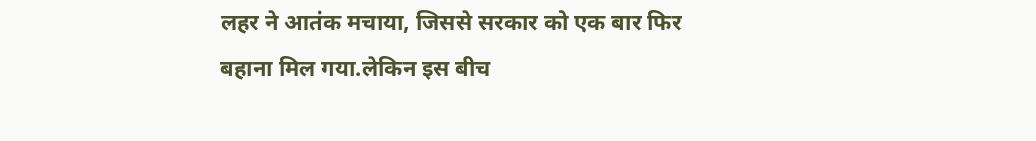लहर ने आतंक मचाया, जिससे सरकार को एक बार फिर बहाना मिल गया.लेकिन इस बीच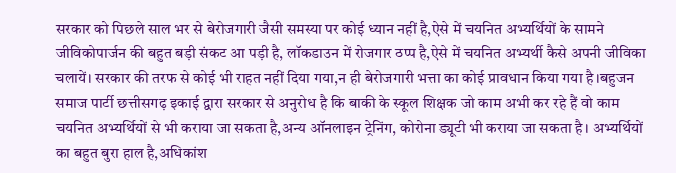सरकार को पिछले साल भर से बेरोजगारी जैसी समस्या पर कोई ध्यान नहीं है,ऐसे में चयनित अभ्यर्थियों के सामने जीविकोपार्जन की बहुत बड़ी संकट आ पड़ी है, लॉकडाउन में रोजगार ठप्प है,ऐसे में चयनित अभ्यर्थी कैसे अपनी जीविका चलायें। सरकार की तरफ से कोई भी राहत नहीं दिया गया,न ही बेरोजगारी भत्ता का कोई प्रावधान किया गया है।बहुजन समाज पार्टी छत्तीसगढ़ इकाई द्वारा सरकार से अनुरोध है कि बाकी के स्कूल शिक्षक जो काम अभी कर रहे हैं वो काम चयनित अभ्यर्थियों से भी कराया जा सकता है,अन्य ऑनलाइन ट्रेनिंग, कोरोना ड्यूटी भी कराया जा सकता है। अभ्यर्थियों का बहुत बुरा हाल है,अधिकांश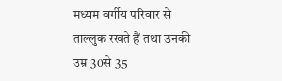मध्यम वर्गीय परिवार से ताल्लुक रखते हैं तथा उनकी उम्र 30से 35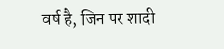वर्ष है, जिन पर शादी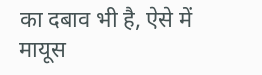का दबाव भी है, ऐसे में मायूस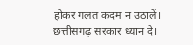होकर गलत कदम न उठालें।
छत्तीसगढ़ सरकार ध्यान दे।